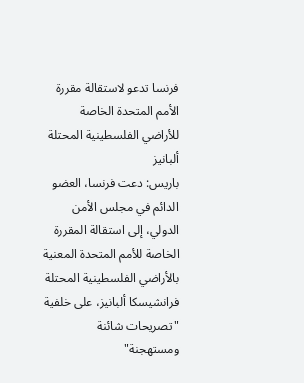فرنسا تدعو لاستقالة مقررة الأمم المتحدة الخاصة للأراضي الفلسطينية المحتلة ألبانيز
باريس: دعت فرنسا، العضو الدائم في مجلس الأمن الدولي، إلى استقالة المقررة الخاصة للأمم المتحدة المعنية بالأراضي الفلسطينية المحتلة فرانشيسكا ألبانيز، على خلفية "تصريحات شائنة ومستهجنة"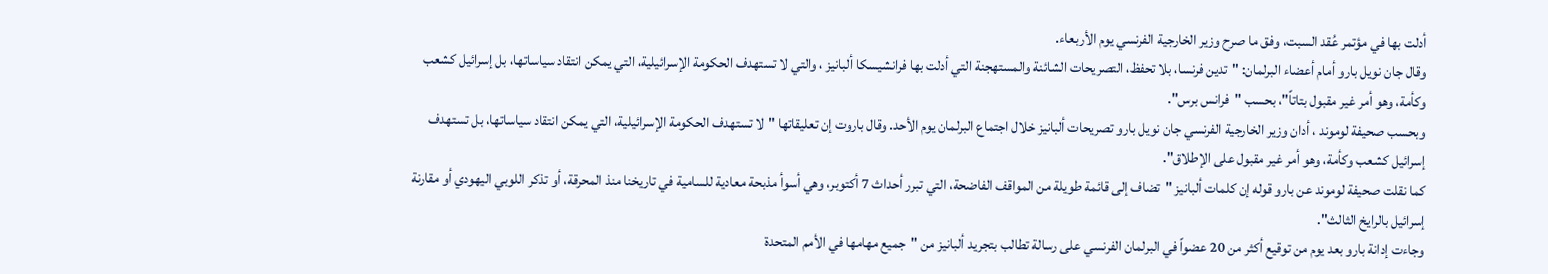أدلت بها في مؤتمر عُقد السبت، وفق ما صرح وزير الخارجية الفرنسي يوم الأربعاء.
وقال جان نويل بارو أمام أعضاء البرلمان: "تدين فرنسا، بلا تحفظ، التصريحات الشائنة والمستهجنة التي أدلت بها فرانشيسكا ألبانيز ، والتي لا تستهدف الحكومة الإسرائيلية، التي يمكن انتقاد سياساتها، بل إسرائيل كشعب وكأمة، وهو أمر غير مقبول بتاتاً"، بحسب "فرانس برس".
وبحسب صحيفة لوموند ، أدان وزير الخارجية الفرنسي جان نويل بارو تصريحات ألبانيز خلال اجتماع البرلمان يوم الأحد. وقال باروت إن تعليقاتها "لا تستهدف الحكومة الإسرائيلية، التي يمكن انتقاد سياساتها، بل تستهدف إسرائيل كشعب وكأمة، وهو أمر غير مقبول على الإطلاق".
كما نقلت صحيفة لوموند عن بارو قوله إن كلمات ألبانيز "تضاف إلى قائمة طويلة من المواقف الفاضحة، التي تبرر أحداث 7 أكتوبر، وهي أسوأ مذبحة معادية للسامية في تاريخنا منذ المحرقة، أو تذكر اللوبي اليهودي أو مقارنة إسرائيل بالرايخ الثالث".
وجاءت إدانة بارو بعد يوم من توقيع أكثر من 20 عضواً في البرلمان الفرنسي على رسالة تطالب بتجريد ألبانيز من "جميع مهامها في الأمم المتحدة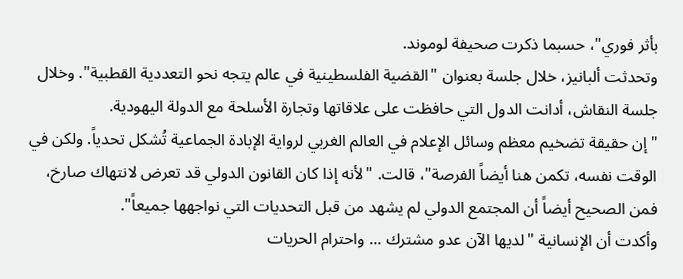بأثر فوري"، حسبما ذكرت صحيفة لوموند.
وتحدثت ألبانيز، خلال جلسة بعنوان "القضية الفلسطينية في عالم يتجه نحو التعددية القطبية". وخلال جلسة النقاش، أدانت الدول التي حافظت على علاقاتها وتجارة الأسلحة مع الدولة اليهودية.
"إن حقيقة تضخيم معظم وسائل الإعلام في العالم الغربي لرواية الإبادة الجماعية تُشكل تحدياً. ولكن في الوقت نفسه، تكمن هنا أيضاً الفرصة"، قالت. "لأنه إذا كان القانون الدولي قد تعرض لانتهاك صارخ، فمن الصحيح أيضاً أن المجتمع الدولي لم يشهد من قبل التحديات التي نواجهها جميعاً".
وأكدت أن الإنسانية "لديها الآن عدو مشترك ... واحترام الحريات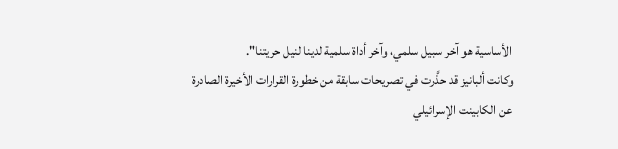الأساسية هو آخر سبيل سلمي، وآخر أداة سلمية لدينا لنيل حريتنا".
وكانت ألبانيز قد حذَّرت في تصريحات سابقة من خطورة القرارات الأخيرة الصادرة عن الكابينت الإسرائيلي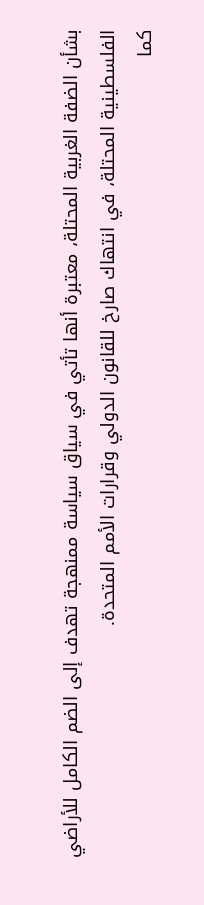بشأن الضفة الغربية المحتلة، معتبرة أنها تأتي في سياق سياسة ممنهجة تهدف إلى الضم الكامل للأراضي الفلسطينية المحتلة، في انتهاك صارخ للقانون الدولي وقرارات الأمم المتحدة.
كما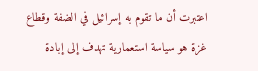اعتبرت أن ما تقوم به إسرائيل في الضفة وقطاع غزة هو سياسة استعمارية تهدف إلى إبادة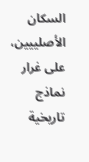السكان الأصلييين، على غرار نماذج تاريخية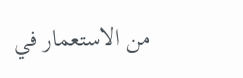من الاستعمار في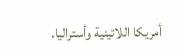أمريكا اللاتينية وأستراليا.